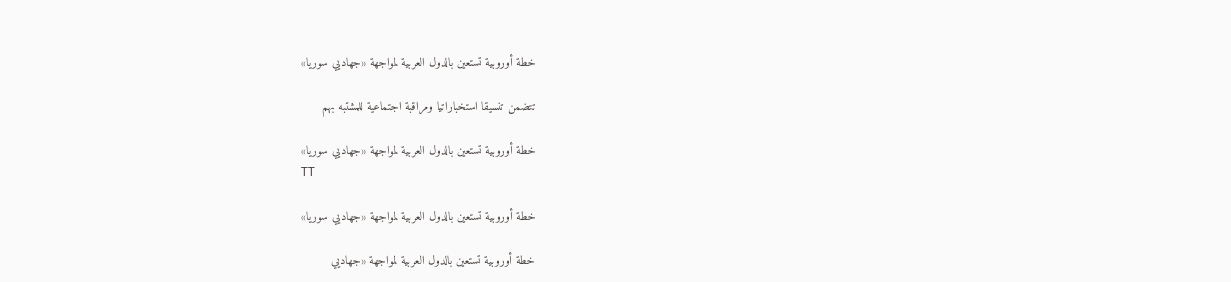خطة أوروبية تستعين بالدول العربية لمواجهة «جهاديي سوريا»

تتضمن تنسيقا استخباراتيا ومراقبة اجتماعية للمشتبه بهم

خطة أوروبية تستعين بالدول العربية لمواجهة «جهاديي سوريا»
TT

خطة أوروبية تستعين بالدول العربية لمواجهة «جهاديي سوريا»

خطة أوروبية تستعين بالدول العربية لمواجهة «جهاديي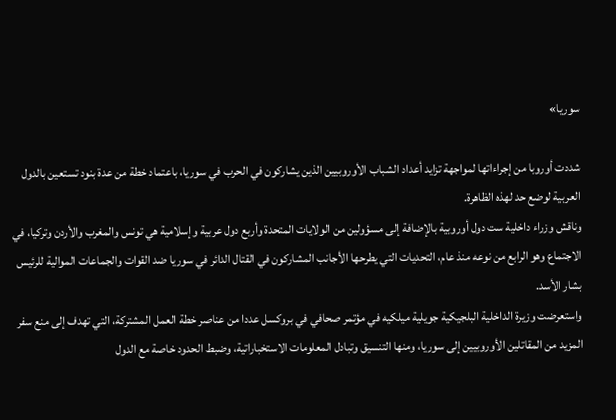سوريا»

شددت أوروبا من إجراءاتها لمواجهة تزايد أعداد الشباب الأوروبيين الذين يشاركون في الحرب في سوريا، باعتماد خطة من عدة بنود تستعين بالدول العربية لوضع حد لهذه الظاهرة.
وناقش وزراء داخلية ست دول أوروبية بالإضافة إلى مسؤولين من الولايات المتحدة وأربع دول عربية وإسلامية هي تونس والمغرب والأردن وتركيا، في الاجتماع وهو الرابع من نوعه منذ عام، التحديات التي يطرحها الأجانب المشاركون في القتال الدائر في سوريا ضد القوات والجماعات الموالية للرئيس بشار الأسد.
واستعرضت وزيرة الداخلية البلجيكية جويلية ميلكيه في مؤتمر صحافي في بروكسل عددا من عناصر خطة العمل المشتركة، التي تهدف إلى منع سفر المزيد من المقاتلين الأوروبيين إلى سوريا، ومنها التنسيق وتبادل المعلومات الاستخباراتية، وضبط الحدود خاصة مع الدول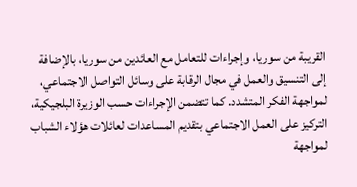القريبة من سوريا، وإجراءات للتعامل مع العائدين من سوريا، بالإضافة إلى التنسيق والعمل في مجال الرقابة على وسائل التواصل الاجتماعي، لمواجهة الفكر المتشدد. كما تتضمن الإجراءات حسب الوزيرة البلجيكية، التركيز على العمل الاجتماعي بتقديم المساعدات لعائلات هؤلاء الشباب لمواجهة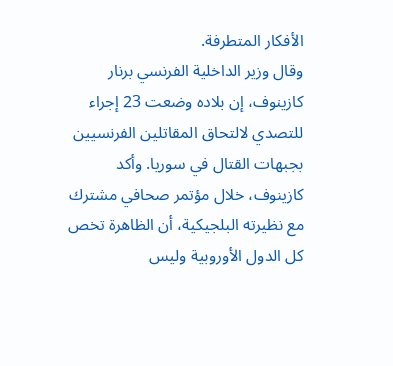الأفكار المتطرفة.
وقال وزير الداخلية الفرنسي برنار كازينوف، إن بلاده وضعت 23 إجراء للتصدي لالتحاق المقاتلين الفرنسيين بجبهات القتال في سوريا. وأكد كازينوف، خلال مؤتمر صحافي مشترك مع نظيرته البلجيكية، أن الظاهرة تخص كل الدول الأوروبية وليس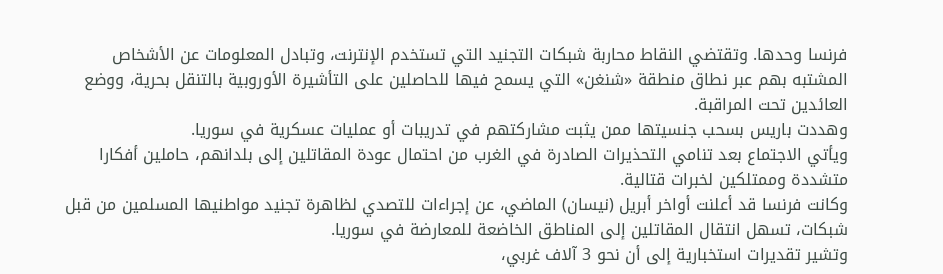فرنسا وحدها. وتقتضي النقاط محاربة شبكات التجنيد التي تستخدم الإنترنت، وتبادل المعلومات عن الأشخاص المشتبه بهم عبر نطاق منطقة «شنغن» التي يسمح فيها للحاصلين على التأشيرة الأوروبية بالتنقل بحرية، ووضع العائدين تحت المراقبة.
وهددت باريس بسحب جنسيتها ممن يثبت مشاركتهم في تدريبات أو عمليات عسكرية في سوريا.
ويأتي الاجتماع بعد تنامي التحذيرات الصادرة في الغرب من احتمال عودة المقاتلين إلى بلدانهم، حاملين أفكارا متشددة وممتلكين لخبرات قتالية.
وكانت فرنسا قد أعلنت أواخر أبريل (نيسان) الماضي، عن إجراءات للتصدي لظاهرة تجنيد مواطنيها المسلمين من قبل شبكات، تسهل انتقال المقاتلين إلى المناطق الخاضعة للمعارضة في سوريا.
وتشير تقديرات استخبارية إلى أن نحو 3 آلاف غربي،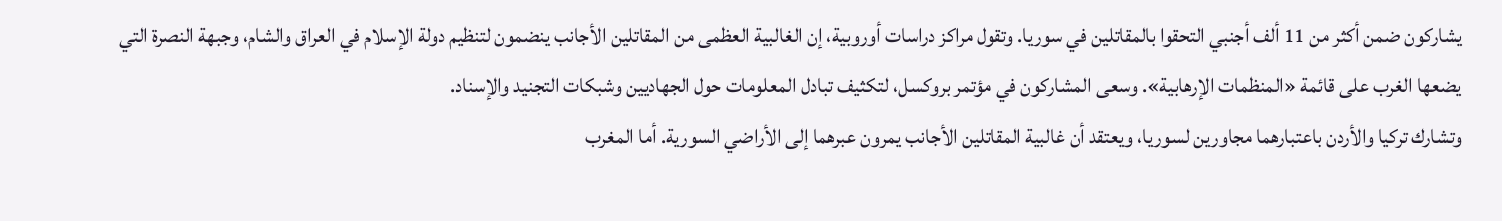يشاركون ضمن أكثر من 11 ألف أجنبي التحقوا بالمقاتلين في سوريا. وتقول مراكز دراسات أوروبية، إن الغالبية العظمى من المقاتلين الأجانب ينضمون لتنظيم دولة الإسلام في العراق والشام، وجبهة النصرة التي يضعها الغرب على قائمة «المنظمات الإرهابية». وسعى المشاركون في مؤتمر بروكسل، لتكثيف تبادل المعلومات حول الجهاديين وشبكات التجنيد والإسناد.
وتشارك تركيا والأردن باعتبارهما مجاورين لسوريا، ويعتقد أن غالبية المقاتلين الأجانب يمرون عبرهما إلى الأراضي السورية. أما المغرب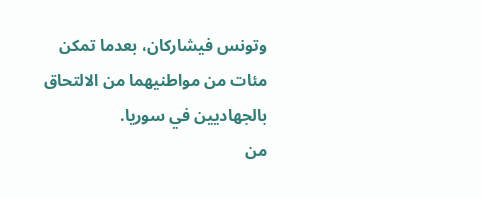وتونس فيشاركان، بعدما تمكن مئات من مواطنيهما من الالتحاق بالجهاديين في سوريا.
من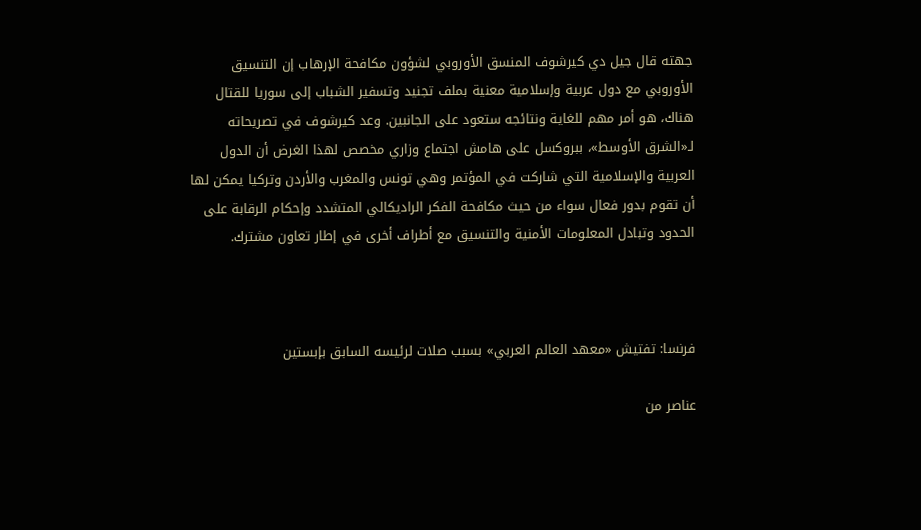جهته قال جيل دي كيرشوف المنسق الأوروبي لشؤون مكافحة الإرهاب إن التنسيق الأوروبي مع دول عربية وإسلامية معنية بملف تجنيد وتسفير الشباب إلى سوريا للقتال هناك، هو أمر مهم للغاية ونتائجه ستعود على الجانبين. وعد كيرشوف في تصريحاته لـ«الشرق الأوسط»، ببروكسل على هامش اجتماع وزاري مخصص لهذا الغرض أن الدول العربية والإسلامية التي شاركت في المؤتمر وهي تونس والمغرب والأردن وتركيا يمكن لها أن تقوم بدور فعال سواء من حيث مكافحة الفكر الراديكالي المتشدد وإحكام الرقابة على الحدود وتبادل المعلومات الأمنية والتنسيق مع أطراف أخرى في إطار تعاون مشترك.



فرنسا: تفتيش «معهد العالم العربي» بسبب صلات لرئيسه السابق بإبستين

عناصر من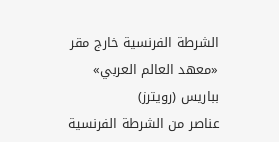الشرطة الفرنسية خارج مقر «معهد العالم العربي» بباريس (رويترز)
عناصر من الشرطة الفرنسية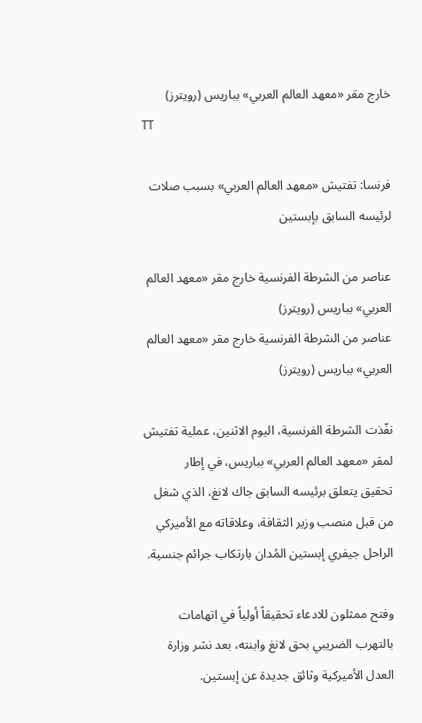خارج مقر «معهد العالم العربي» بباريس (رويترز)
TT

فرنسا: تفتيش «معهد العالم العربي» بسبب صلات لرئيسه السابق بإبستين

عناصر من الشرطة الفرنسية خارج مقر «معهد العالم العربي» بباريس (رويترز)
عناصر من الشرطة الفرنسية خارج مقر «معهد العالم العربي» بباريس (رويترز)

نفّذت الشرطة الفرنسية، اليوم الاثنين، عملية تفتيش لمقر «معهد العالم العربي» بباريس، ‌في إطار تحقيق ‌يتعلق برئيسه ‌السابق جاك لانغ، الذي شغل من قبل منصب وزير الثقافة، وعلاقاته مع الأميركي الراحل جيفري إبستين ‌المُدان بارتكاب ‌جرائم جنسية.

وفتح ‌ممثلون للادعاء ‌تحقيقاً أولياً في اتهامات بالتهرب الضريبي بحق لانغ ‌وابنته، بعد نشر وزارة العدل الأميركية وثائق جديدة عن إبستين.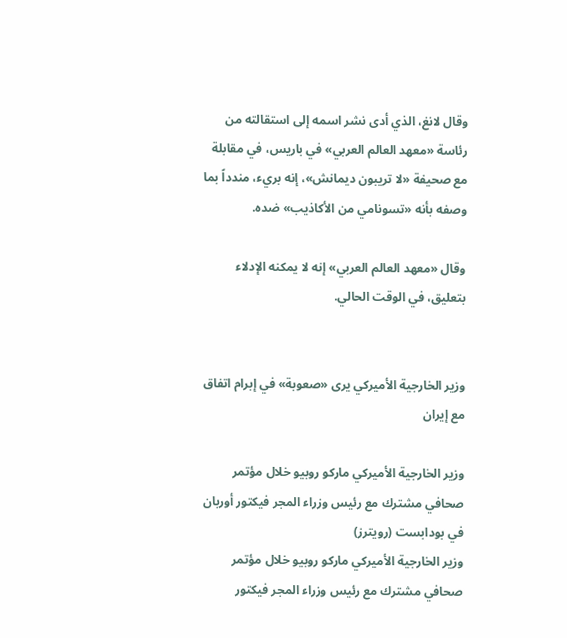وقال لانغ، الذي أدى نشر اسمه إلى استقالته من رئاسة «معهد العالم العربي» في باريس، في مقابلة مع صحيفة «لا تريبون ديمانش»، إنه بريء، مندداً بما وصفه بأنه «تسونامي من الأكاذيب» ضده.

وقال «معهد العالم العربي» إنه لا يمكنه الإدلاء بتعليق، في الوقت الحالي.


وزير الخارجية الأميركي يرى «صعوبة» في إبرام اتفاق مع إيران

وزير الخارجية الأميركي ماركو روبيو خلال مؤتمر صحافي مشترك مع رئيس وزراء المجر فيكتور أوربان في بودابست (رويترز)
وزير الخارجية الأميركي ماركو روبيو خلال مؤتمر صحافي مشترك مع رئيس وزراء المجر فيكتور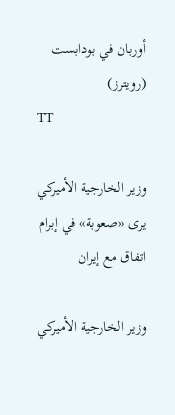أوربان في بودابست (رويترز)
TT

وزير الخارجية الأميركي يرى «صعوبة» في إبرام اتفاق مع إيران

وزير الخارجية الأميركي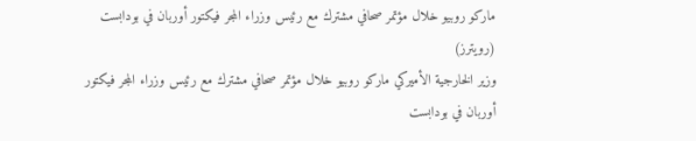ماركو روبيو خلال مؤتمر صحافي مشترك مع رئيس وزراء المجر فيكتور أوربان في بودابست (رويترز)
وزير الخارجية الأميركي ماركو روبيو خلال مؤتمر صحافي مشترك مع رئيس وزراء المجر فيكتور أوربان في بودابست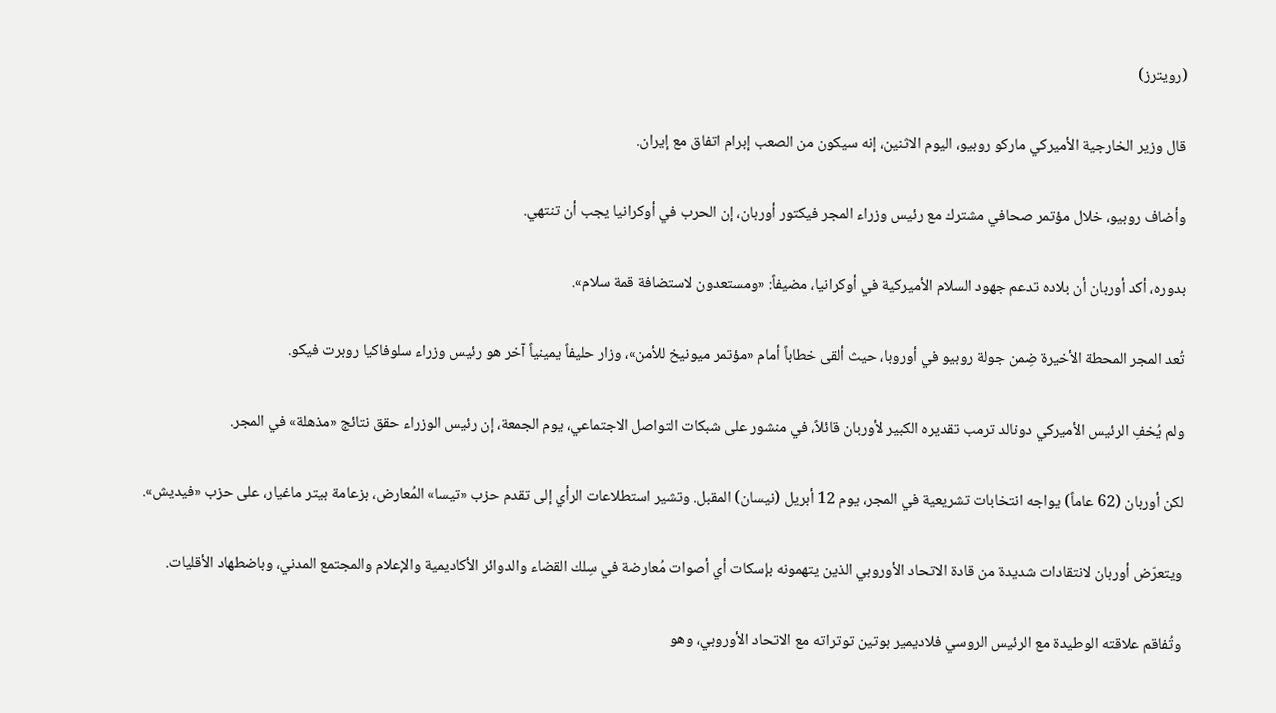(رويترز)

قال وزير الخارجية الأميركي ماركو روبيو، اليوم الاثنين، إنه سيكون من الصعب إبرام اتفاق مع إيران.

وأضاف روبيو، خلال مؤتمر صحافي مشترك مع رئيس وزراء المجر فيكتور أوربان، إن الحرب في أوكرانيا يجب أن تنتهي.

بدوره، أكد أوربان أن بلاده تدعم جهود السلام الأميركية في أوكرانيا، مضيفاً: «ومستعدون لاستضافة قمة سلام».

تُعد المجر المحطة الأخيرة ضِمن جولة روبيو في أوروبا، حيث ألقى خطاباً أمام «مؤتمر ميونيخ للأمن»، وزار حليفاً يمينياً آخر هو رئيس وزراء سلوفاكيا روبرت فيكو.

ولم يُخفِ الرئيس الأميركي دونالد ترمب تقديره الكبير لأوربان قائلاً، في منشور على شبكات التواصل الاجتماعي، يوم الجمعة، إن رئيس الوزراء حقق نتائج «مذهلة» في المجر.

لكن أوربان (62 عاماً) يواجه انتخابات تشريعية في المجر، يوم 12 أبريل (نيسان) المقبل. وتشير استطلاعات الرأي إلى تقدم حزب «تيسا» المُعارض، بزعامة بيتر ماغيار، على حزب «فيديش».

ويتعرّض أوربان لانتقادات شديدة من قادة الاتحاد الأوروبي الذين يتهمونه بإسكات أي أصوات مُعارضة في سِلك القضاء والدوائر الأكاديمية والإعلام والمجتمع المدني، وباضطهاد الأقليات.

وتُفاقم علاقته الوطيدة مع الرئيس الروسي فلاديمير بوتين توتراته مع الاتحاد الأوروبي، وهو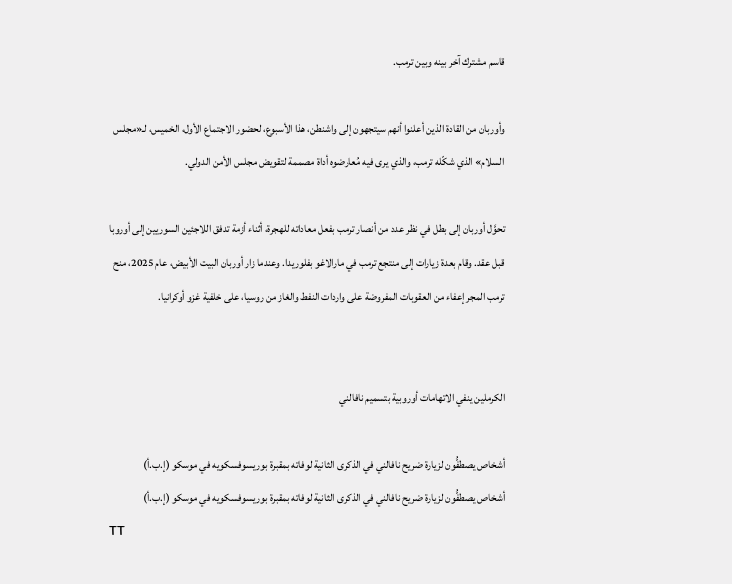قاسم مشترك آخر بينه وبين ترمب.

وأوربان من القادة الذين أعلنوا أنهم سيتجهون إلى واشنطن، هذا الأسبوع، لحضور الاجتماع الأول، الخميس، لـ«مجلس السلام» الذي شكّله ترمب، والذي يرى فيه مُعارضوه أداة مصممة لتقويض مجلس الأمن الدولي.

تحوَّل أوربان إلى بطل في نظر عدد من أنصار ترمب بفعل معاداته للهجرة، أثناء أزمة تدفق اللاجئين السوريين إلى أوروبا قبل عقد. وقام بعدة زيارات إلى منتجع ترمب في مارالاغو بفلوريدا. وعندما زار أوربان البيت الأبيض، عام 2025، منح ترمب المجر إعفاء من العقوبات المفروضة على واردات النفط والغاز من روسيا، على خلفية غزو أوكرانيا.


الكرملين ينفي الاتهامات أوروبية بتسميم نافالني

أشخاص يصطفُّون لزيارة ضريح نافالني في الذكرى الثانية لوفاته بمقبرة بوريسوفسكويه في موسكو (إ.ب.أ)
أشخاص يصطفُّون لزيارة ضريح نافالني في الذكرى الثانية لوفاته بمقبرة بوريسوفسكويه في موسكو (إ.ب.أ)
TT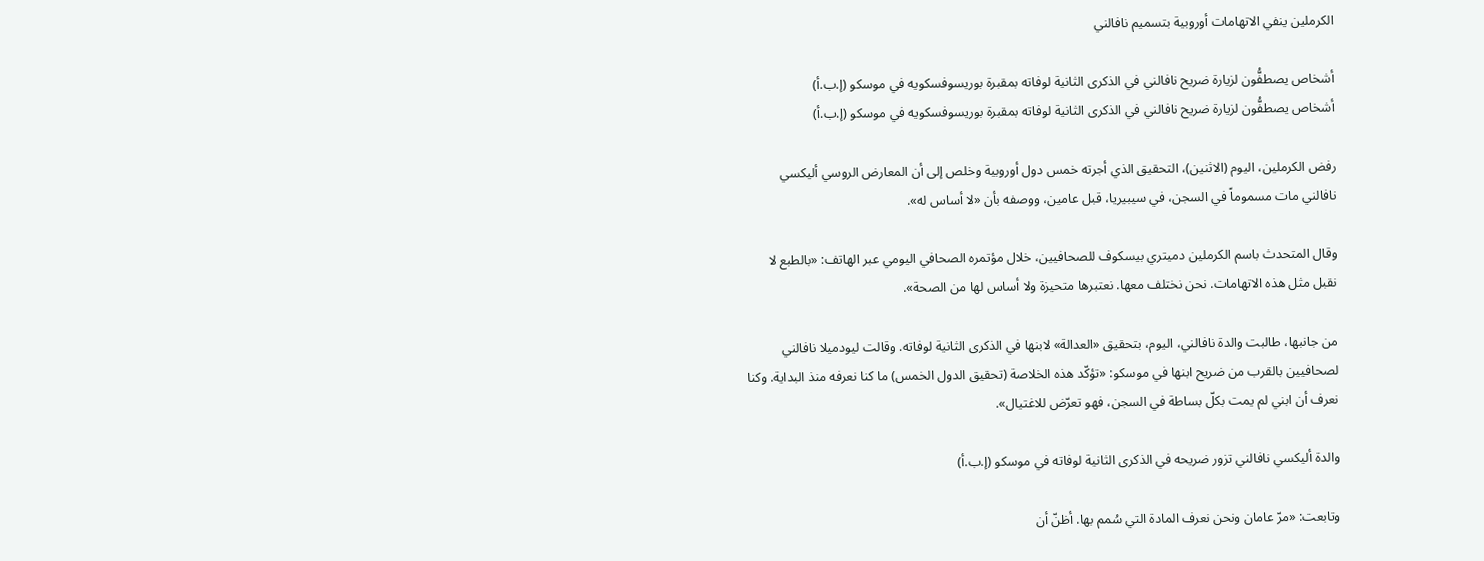الكرملين ينفي الاتهامات أوروبية بتسميم نافالني

أشخاص يصطفُّون لزيارة ضريح نافالني في الذكرى الثانية لوفاته بمقبرة بوريسوفسكويه في موسكو (إ.ب.أ)
أشخاص يصطفُّون لزيارة ضريح نافالني في الذكرى الثانية لوفاته بمقبرة بوريسوفسكويه في موسكو (إ.ب.أ)

رفض الكرملين، اليوم (الاثنين)، التحقيق الذي أجرته خمس دول أوروبية وخلص إلى أن المعارض الروسي أليكسي نافالني مات مسموماً في السجن، في سيبيريا، قبل عامين، ووصفه بأن «لا أساس له».

وقال المتحدث باسم الكرملين دميتري بيسكوف للصحافيين، خلال مؤتمره الصحافي اليومي عبر الهاتف: «بالطبع لا نقبل مثل هذه الاتهامات. نحن نختلف معها. نعتبرها متحيزة ولا أساس لها من الصحة».

من جانبها، طالبت والدة نافالني، اليوم، بتحقيق «العدالة» لابنها في الذكرى الثانية لوفاته. وقالت ليودميلا نافالني لصحافيين بالقرب من ضريح ابنها في موسكو: «تؤكّد هذه الخلاصة (تحقيق الدول الخمس) ما كنا نعرفه منذ البداية. وكنا نعرف أن ابني لم يمت بكلّ بساطة في السجن، فهو تعرّض للاغتيال».

والدة أليكسي نافالني تزور ضريحه في الذكرى الثانية لوفاته في موسكو (إ.ب.أ)

وتابعت: «مرّ عامان ونحن نعرف المادة التي سُمم بها. أظنّ أن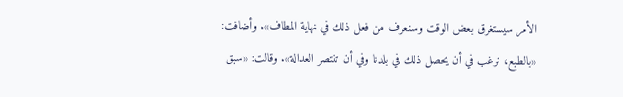الأمر سيستغرق بعض الوقت وسنعرف من فعل ذلك في نهاية المطاف». وأضافت: «بالطبع، نرغب في أن يحصل ذلك في بلدنا وفي أن تنتصر العدالة». وقالت: «سبق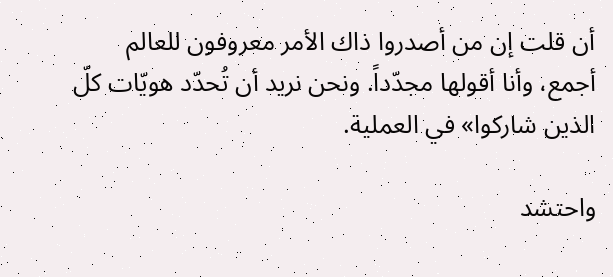أن قلت إن من أصدروا ذاك الأمر معروفون للعالم أجمع، وأنا أقولها مجدّداً. ونحن نريد أن تُحدّد هويّات كلّ الذين شاركوا» في العملية.

واحتشد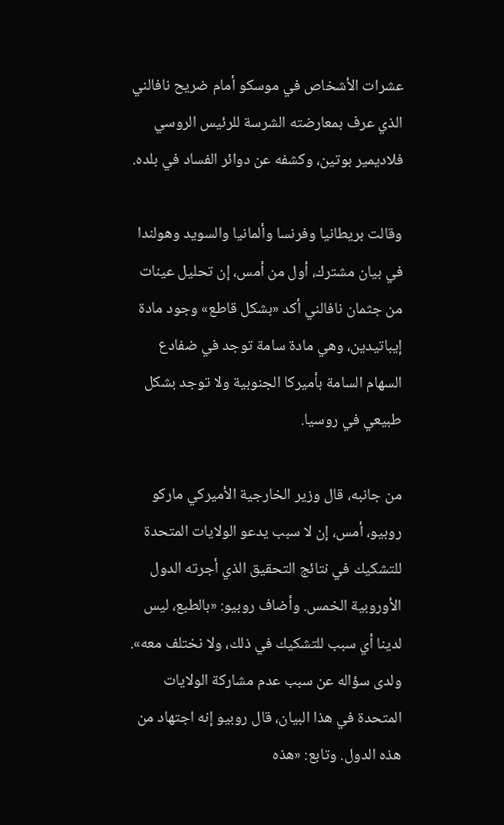عشرات الأشخاص في موسكو أمام ضريح نافالني الذي عرف بمعارضته الشرسة للرئيس الروسي فلاديمير بوتين، وكشفه عن دوائر الفساد في بلده.

وقالت بريطانيا وفرنسا وألمانيا والسويد وهولندا في بيان مشترك، أول من أمس، إن تحليل عينات من جثمان نافالني أكد «بشكل قاطع» وجود مادة إيباتيدين، وهي مادة سامة توجد في ضفادع السهام السامة بأميركا الجنوبية ولا توجد بشكل طبيعي في روسيا.

من جانبه، قال وزير الخارجية الأميركي ماركو روبيو، أمس، إن لا سبب يدعو الولايات المتحدة للتشكيك في نتائج التحقيق الذي أجرته الدول الأوروبية الخمس. وأضاف روبيو: «بالطبع، ليس لدينا أي سبب للتشكيك في ذلك، ولا نختلف معه». ولدى سؤاله عن سبب عدم مشاركة الولايات المتحدة في هذا البيان، قال روبيو إنه اجتهاد من هذه ‌الدول. وتابع: «هذه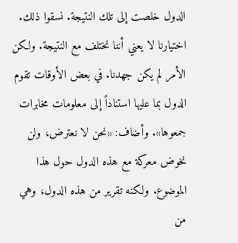الدول خلصت إلى تلك النتيجة. نسقوا ذلك. اختيارنا لا يعني أننا نختلف مع النتيجة. ولكن الأمر لم يكن جهدنا. في بعض الأوقات تقوم الدول بما عليها استناداً إلى معلومات مخابرات جمعوها». وأضاف: «نحن لا نعترض، ولن نخوض معركة مع هذه الدول حول هذا الموضوع. ولكنه تقرير من هذه الدول، وهي من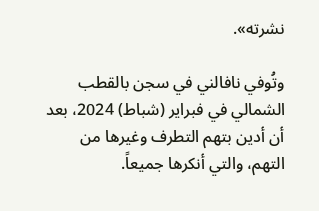نشرته».

وتُوفي نافالني في سجن بالقطب الشمالي في فبراير (شباط) 2024، بعد أن أدين بتهم التطرف وغيرها من التهم، والتي أنكرها جميعاً.